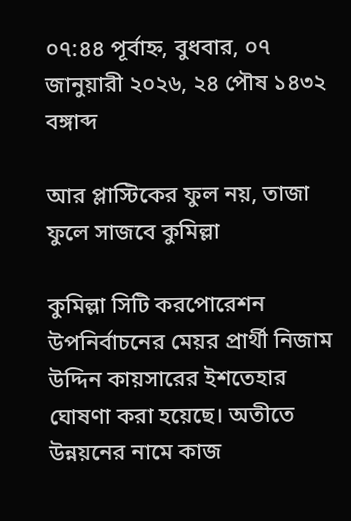০৭:৪৪ পূর্বাহ্ন, বুধবার, ০৭ জানুয়ারী ২০২৬, ২৪ পৌষ ১৪৩২ বঙ্গাব্দ

আর প্লাস্টিকের ফুল নয়, তাজা ফুলে সাজবে কুমিল্লা

কুমিল্লা সিটি করপোরেশন উপনির্বাচনের মেয়র প্রার্থী নিজাম উদ্দিন কায়সারের ইশতেহার ঘোষণা করা হয়েছে। অতীতে উন্নয়নের নামে কাজ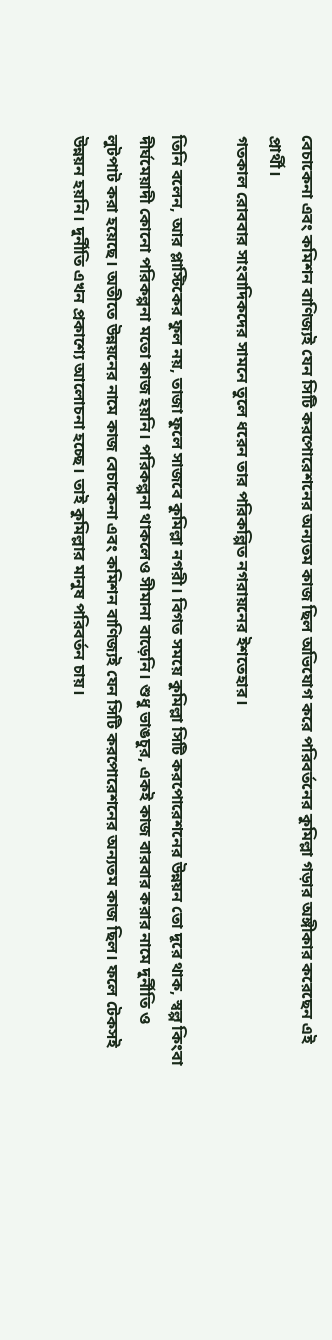বেচাকেনা এবং কমিশন বাণিজ্যই যেন সিটি করপোরেশনের অন্যতম কাজ ছিল অভিযোগ করে পরিবর্তনের কুমিল্লা গড়ার অঙ্গীকার করেছেন এই প্রার্থী।
গতকাল রোববার সাংবাদিকদের সামনে তুলে ধরেন তার পরিকল্পিত নগরায়নের ইশতেহার।

তিনি বলেন, আর প্লাস্টিকের ফুল নয়, তাজা ফুলে সাজবে কুমিল্লা নগরী। বিগত সময়ে কুমিল্লা সিটি করপোরেশনের উন্নয়ন তো দূরে থাক, স্বল্প কিংবা দীর্ঘমেয়াদী কোনো পরিকল্পনা মতো কাজ হয়নি। পরিকল্পনা থাকলেও সীমানা বাড়েনি। শুধু ভাঙচুর, একই কাজ বারবার করার নামে দুর্নীতি ও লুটপাট করা হয়েছে। অতীতে উন্নয়নের নামে কাজ বেচাকেনা এবং কমিশন বাণিজ্যই যেন সিটি করপোরেশনের অন্যতম কাজ ছিল। ফলে টেকসই উন্নয়ন হয়নি। দুর্নীতি এখন প্রকাশ্যে আলোচনা হচ্ছে। তাই কুমিল্লার মানুষ পরিবর্তন চায়।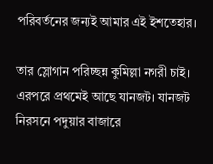পরিবর্তনের জন্যই আমার এই ইশতেহার।

তার স্লোগান পরিচ্ছন্ন কুমিল্লা নগরী চাই। এরপরে প্রথমেই আছে যানজট। যানজট নিরসনে পদুয়ার বাজারে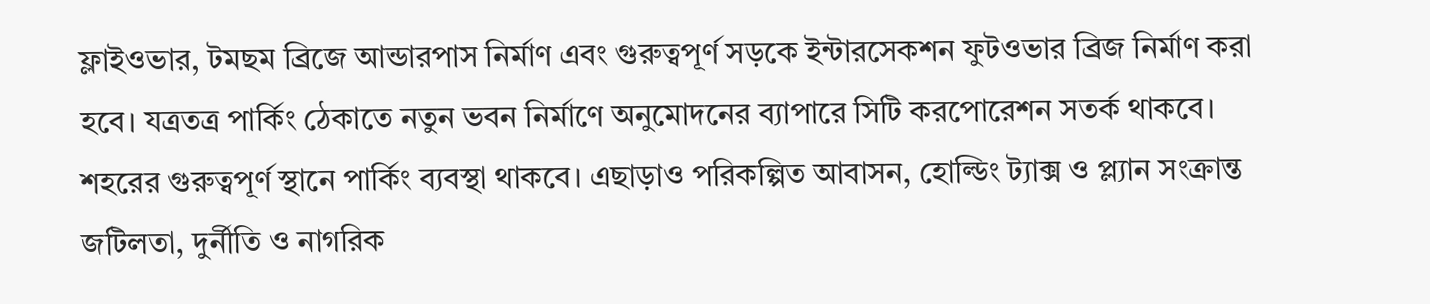ফ্লাইওভার, টমছম ব্রিজে আন্ডারপাস নির্মাণ এবং গুরুত্বপূর্ণ সড়কে ইন্টারসেকশন ফুটওভার ব্রিজ নির্মাণ করা হবে। যত্রতত্র পার্কিং ঠেকাতে নতুন ভবন নির্মাণে অনুমোদনের ব্যাপারে সিটি করপোরেশন সতর্ক থাকবে। শহরের গুরুত্বপূর্ণ স্থানে পার্কিং ব্যবস্থা থাকবে। এছাড়াও পরিকল্পিত আবাসন, হোল্ডিং ট্যাক্স ও প্ল্যান সংক্রান্ত জটিলতা, দুর্নীতি ও নাগরিক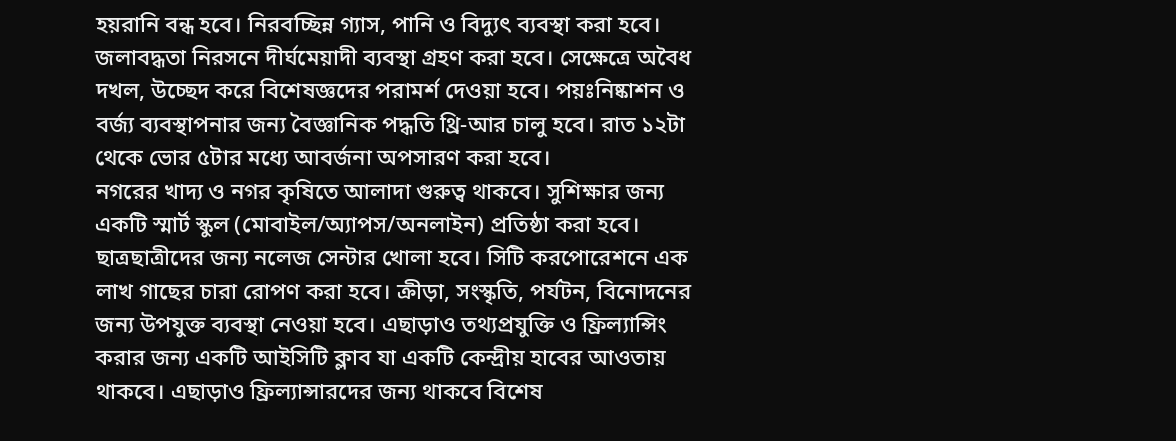হয়রানি বন্ধ হবে। নিরবচ্ছিন্ন গ্যাস, পানি ও বিদ্যুৎ ব্যবস্থা করা হবে। জলাবদ্ধতা নিরসনে দীর্ঘমেয়াদী ব্যবস্থা গ্রহণ করা হবে। সেক্ষেত্রে অবৈধ দখল, উচ্ছেদ করে বিশেষজ্ঞদের পরামর্শ দেওয়া হবে। পয়ঃনিষ্কাশন ও বর্জ্য ব্যবস্থাপনার জন্য বৈজ্ঞানিক পদ্ধতি থ্রি-আর চালু হবে। রাত ১২টা থেকে ভোর ৫টার মধ্যে আবর্জনা অপসারণ করা হবে।
নগরের খাদ্য ও নগর কৃষিতে আলাদা গুরুত্ব থাকবে। সুশিক্ষার জন্য একটি স্মার্ট স্কুল (মোবাইল/অ্যাপস/অনলাইন) প্রতিষ্ঠা করা হবে। ছাত্রছাত্রীদের জন্য নলেজ সেন্টার খোলা হবে। সিটি করপোরেশনে এক লাখ গাছের চারা রোপণ করা হবে। ক্রীড়া, সংস্কৃতি, পর্যটন, বিনোদনের জন্য উপযুক্ত ব্যবস্থা নেওয়া হবে। এছাড়াও তথ্যপ্রযুক্তি ও ফ্রিল্যান্সিং করার জন্য একটি আইসিটি ক্লাব যা একটি কেন্দ্রীয় হাবের আওতায় থাকবে। এছাড়াও ফ্রিল্যান্সারদের জন্য থাকবে বিশেষ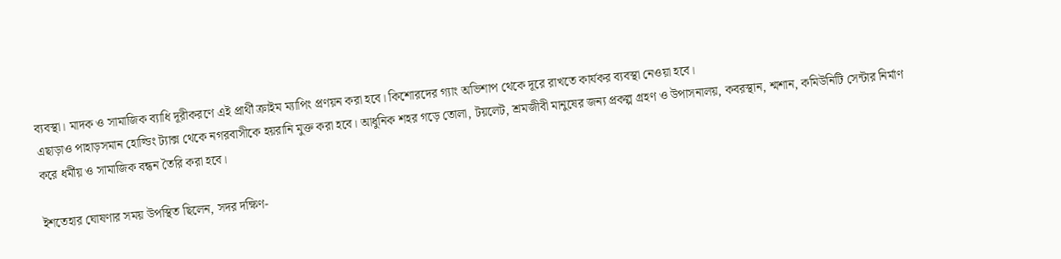ব্যবস্থা। মাদক ও সামাজিক ব্যাধি দূরীকরণে এই প্রার্থী ক্রাইম ম্যাপিং প্রণয়ন করা হবে। কিশোরদের গ্যাং অভিশাপ থেকে দূরে রাখতে কার্যকর ব্যবস্থা নেওয়া হবে।
এছাড়াও পাহাড়সমান হোল্ডিং ট্যাক্স থেকে নগরবাসীকে হয়রানি মুক্ত করা হবে। আধুনিক শহর গড়ে তোলা, টয়লেট, শ্রমজীবী মানুষের জন্য প্রকল্প গ্রহণ ও উপাসনালয়, কবরস্থান, শ্মশান, কমিউনিটি সেন্টার নির্মাণ করে ধর্মীয় ও সামাজিক বন্ধন তৈরি করা হবে।

ইশতেহার ঘোষণার সময় উপস্থিত ছিলেন, সদর দক্ষিণ-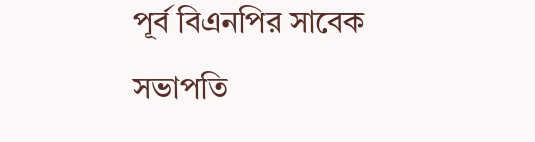পূর্ব বিএনপির সাবেক সভাপতি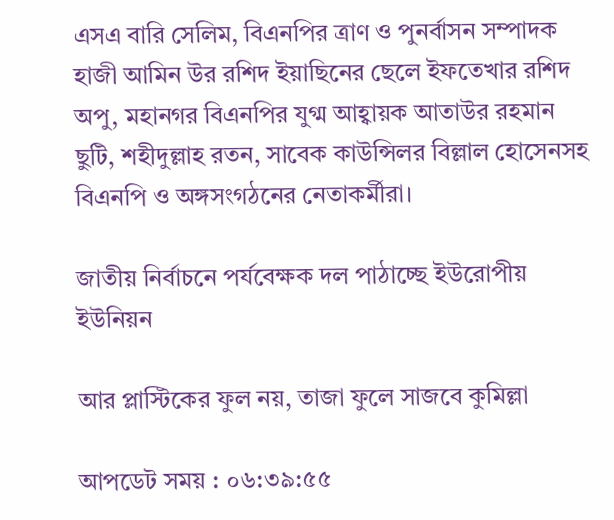এসএ বারি সেলিম, বিএনপির ত্রাণ ও পুনর্বাসন সম্পাদক হাজী আমিন উর রশিদ ইয়াছিনের ছেলে ইফতেখার রশিদ অপু, মহানগর বিএনপির যুগ্ম আহ্বায়ক আতাউর রহমান ছুটি, শহীদুল্লাহ রতন, সাবেক কাউন্সিলর বিল্লাল হোসেনসহ বিএনপি ও অঙ্গসংগঠনের নেতাকর্মীরা।

জাতীয় নির্বাচনে পর্যবেক্ষক দল পাঠাচ্ছে ইউরোপীয় ইউনিয়ন

আর প্লাস্টিকের ফুল নয়, তাজা ফুলে সাজবে কুমিল্লা

আপডেট সময় : ০৬:৩৯:৫৫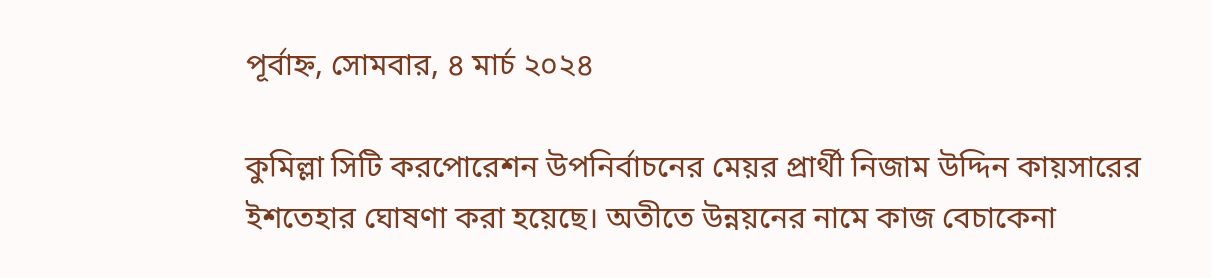পূর্বাহ্ন, সোমবার, ৪ মার্চ ২০২৪

কুমিল্লা সিটি করপোরেশন উপনির্বাচনের মেয়র প্রার্থী নিজাম উদ্দিন কায়সারের ইশতেহার ঘোষণা করা হয়েছে। অতীতে উন্নয়নের নামে কাজ বেচাকেনা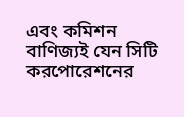এবং কমিশন বাণিজ্যই যেন সিটি করপোরেশনের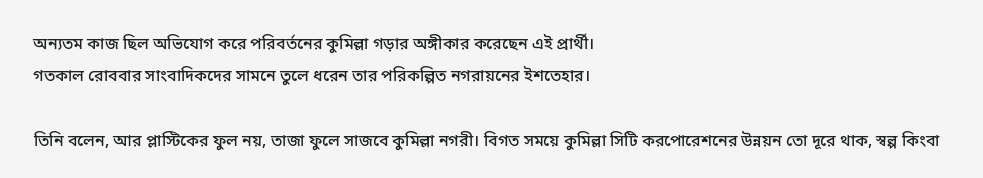অন্যতম কাজ ছিল অভিযোগ করে পরিবর্তনের কুমিল্লা গড়ার অঙ্গীকার করেছেন এই প্রার্থী।
গতকাল রোববার সাংবাদিকদের সামনে তুলে ধরেন তার পরিকল্পিত নগরায়নের ইশতেহার।

তিনি বলেন, আর প্লাস্টিকের ফুল নয়, তাজা ফুলে সাজবে কুমিল্লা নগরী। বিগত সময়ে কুমিল্লা সিটি করপোরেশনের উন্নয়ন তো দূরে থাক, স্বল্প কিংবা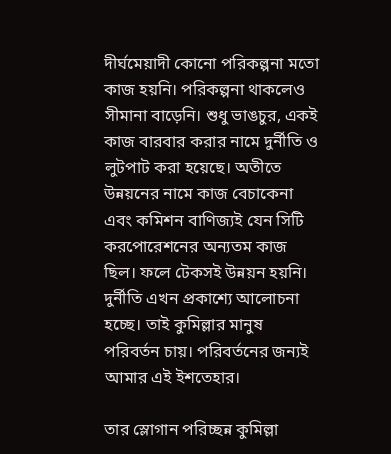দীর্ঘমেয়াদী কোনো পরিকল্পনা মতো কাজ হয়নি। পরিকল্পনা থাকলেও সীমানা বাড়েনি। শুধু ভাঙচুর, একই কাজ বারবার করার নামে দুর্নীতি ও লুটপাট করা হয়েছে। অতীতে উন্নয়নের নামে কাজ বেচাকেনা এবং কমিশন বাণিজ্যই যেন সিটি করপোরেশনের অন্যতম কাজ ছিল। ফলে টেকসই উন্নয়ন হয়নি। দুর্নীতি এখন প্রকাশ্যে আলোচনা হচ্ছে। তাই কুমিল্লার মানুষ পরিবর্তন চায়। পরিবর্তনের জন্যই আমার এই ইশতেহার।

তার স্লোগান পরিচ্ছন্ন কুমিল্লা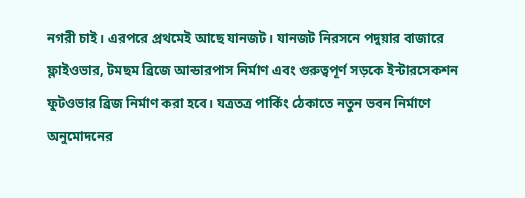নগরী চাই। এরপরে প্রথমেই আছে যানজট। যানজট নিরসনে পদুয়ার বাজারে ফ্লাইওভার, টমছম ব্রিজে আন্ডারপাস নির্মাণ এবং গুরুত্বপূর্ণ সড়কে ইন্টারসেকশন ফুটওভার ব্রিজ নির্মাণ করা হবে। যত্রতত্র পার্কিং ঠেকাতে নতুন ভবন নির্মাণে অনুমোদনের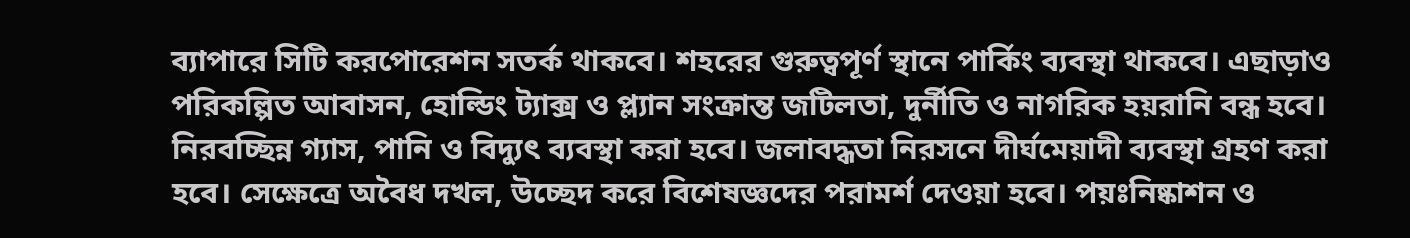ব্যাপারে সিটি করপোরেশন সতর্ক থাকবে। শহরের গুরুত্বপূর্ণ স্থানে পার্কিং ব্যবস্থা থাকবে। এছাড়াও পরিকল্পিত আবাসন, হোল্ডিং ট্যাক্স ও প্ল্যান সংক্রান্ত জটিলতা, দুর্নীতি ও নাগরিক হয়রানি বন্ধ হবে। নিরবচ্ছিন্ন গ্যাস, পানি ও বিদ্যুৎ ব্যবস্থা করা হবে। জলাবদ্ধতা নিরসনে দীর্ঘমেয়াদী ব্যবস্থা গ্রহণ করা হবে। সেক্ষেত্রে অবৈধ দখল, উচ্ছেদ করে বিশেষজ্ঞদের পরামর্শ দেওয়া হবে। পয়ঃনিষ্কাশন ও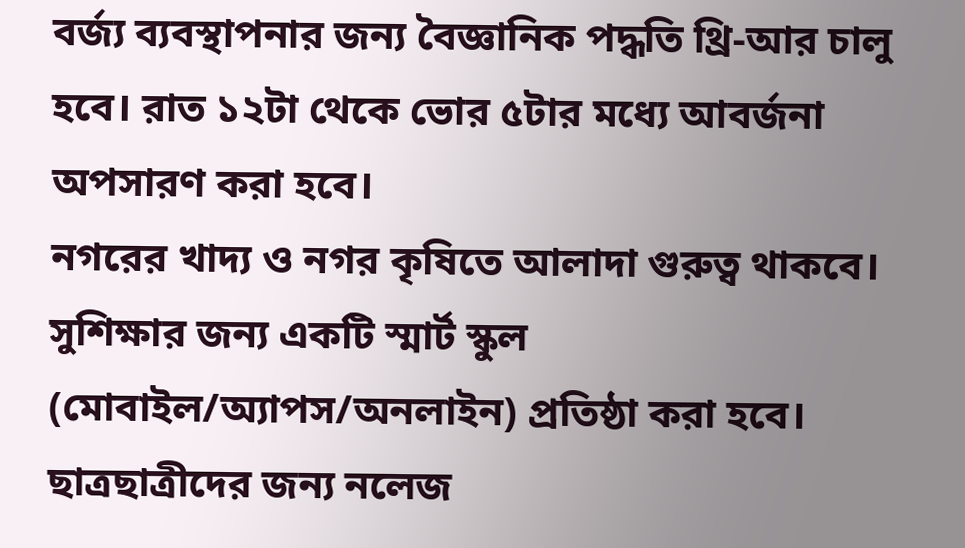বর্জ্য ব্যবস্থাপনার জন্য বৈজ্ঞানিক পদ্ধতি থ্রি-আর চালু হবে। রাত ১২টা থেকে ভোর ৫টার মধ্যে আবর্জনা অপসারণ করা হবে।
নগরের খাদ্য ও নগর কৃষিতে আলাদা গুরুত্ব থাকবে। সুশিক্ষার জন্য একটি স্মার্ট স্কুল (মোবাইল/অ্যাপস/অনলাইন) প্রতিষ্ঠা করা হবে। ছাত্রছাত্রীদের জন্য নলেজ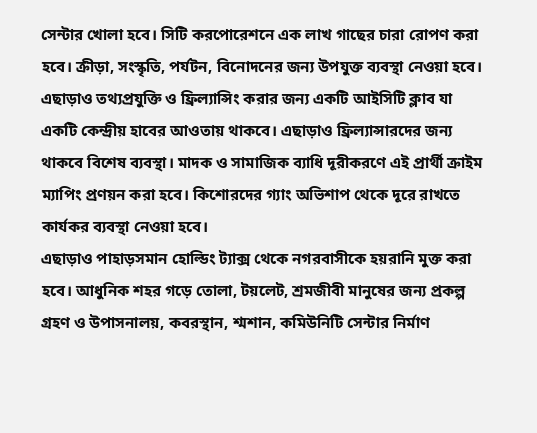সেন্টার খোলা হবে। সিটি করপোরেশনে এক লাখ গাছের চারা রোপণ করা হবে। ক্রীড়া, সংস্কৃতি, পর্যটন, বিনোদনের জন্য উপযুক্ত ব্যবস্থা নেওয়া হবে। এছাড়াও তথ্যপ্রযুক্তি ও ফ্রিল্যান্সিং করার জন্য একটি আইসিটি ক্লাব যা একটি কেন্দ্রীয় হাবের আওতায় থাকবে। এছাড়াও ফ্রিল্যান্সারদের জন্য থাকবে বিশেষ ব্যবস্থা। মাদক ও সামাজিক ব্যাধি দূরীকরণে এই প্রার্থী ক্রাইম ম্যাপিং প্রণয়ন করা হবে। কিশোরদের গ্যাং অভিশাপ থেকে দূরে রাখতে কার্যকর ব্যবস্থা নেওয়া হবে।
এছাড়াও পাহাড়সমান হোল্ডিং ট্যাক্স থেকে নগরবাসীকে হয়রানি মুক্ত করা হবে। আধুনিক শহর গড়ে তোলা, টয়লেট, শ্রমজীবী মানুষের জন্য প্রকল্প গ্রহণ ও উপাসনালয়, কবরস্থান, শ্মশান, কমিউনিটি সেন্টার নির্মাণ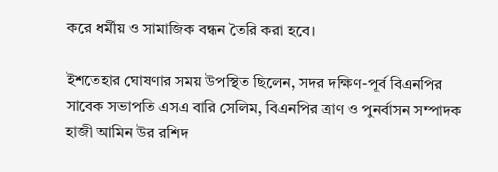করে ধর্মীয় ও সামাজিক বন্ধন তৈরি করা হবে।

ইশতেহার ঘোষণার সময় উপস্থিত ছিলেন, সদর দক্ষিণ-পূর্ব বিএনপির সাবেক সভাপতি এসএ বারি সেলিম, বিএনপির ত্রাণ ও পুনর্বাসন সম্পাদক হাজী আমিন উর রশিদ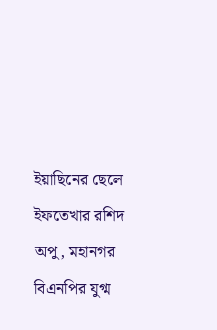ইয়াছিনের ছেলে ইফতেখার রশিদ অপু, মহানগর বিএনপির যুগ্ম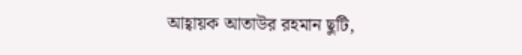আহ্বায়ক আতাউর রহমান ছুটি,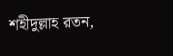শহীদুল্লাহ রতন,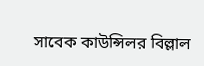সাবেক কাউন্সিলর বিল্লাল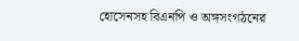হোসেনসহ বিএনপি ও অঙ্গসংগঠনের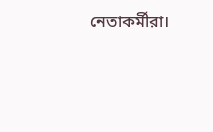নেতাকর্মীরা।